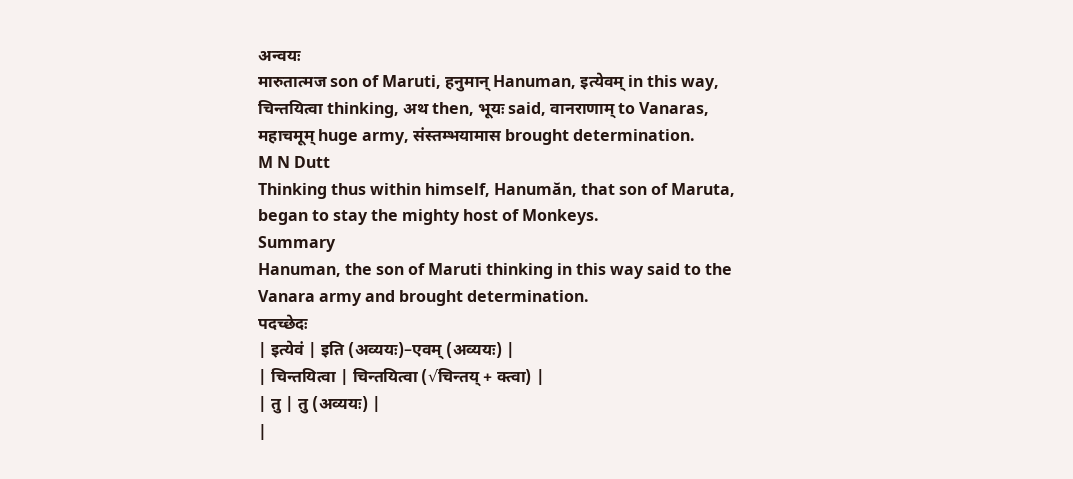अन्वयः
मारुतात्मज son of Maruti, हनुमान् Hanuman, इत्येवम् in this way, चिन्तयित्वा thinking, अथ then, भूयः said, वानराणाम् to Vanaras, महाचमूम् huge army, संस्तम्भयामास brought determination.
M N Dutt
Thinking thus within himself, Hanumăn, that son of Maruta, began to stay the mighty host of Monkeys.
Summary
Hanuman, the son of Maruti thinking in this way said to the Vanara army and brought determination.
पदच्छेदः
| इत्येवं | इति (अव्ययः)–एवम् (अव्ययः) |
| चिन्तयित्वा | चिन्तयित्वा (√चिन्तय् + क्त्वा) |
| तु | तु (अव्ययः) |
|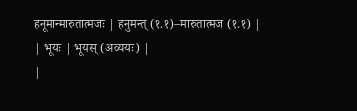हनूमान्मारुतात्मजः | हनुमन्त् (१.१)–मारुतात्मज (१.१) |
| भूयः | भूयस् (अव्ययः) |
|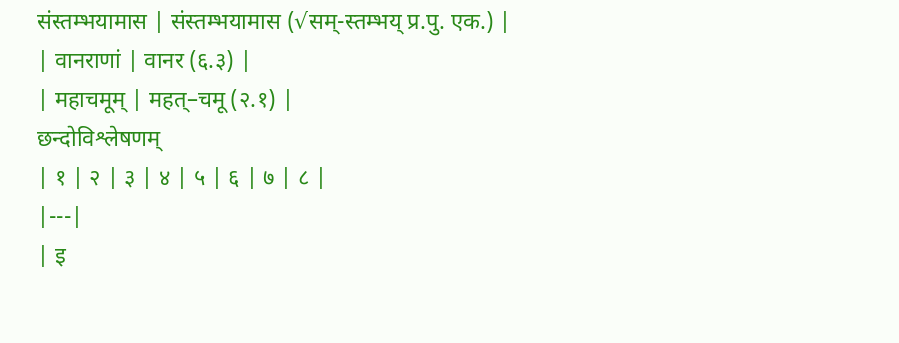संस्तम्भयामास | संस्तम्भयामास (√सम्-स्तम्भय् प्र.पु. एक.) |
| वानराणां | वानर (६.३) |
| महाचमूम् | महत्–चमू (२.१) |
छन्दोविश्लेषणम्
| १ | २ | ३ | ४ | ५ | ६ | ७ | ८ |
|---|
| इ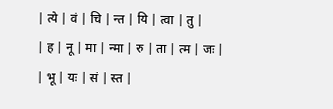| त्ये | वं | चि | न्त | यि | त्वा | तु |
| ह | नू | मा | न्मा | रु | ता | त्म | जः |
| भू | यः | सं | स्त |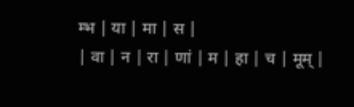म्भ | या | मा | स |
| वा | न | रा | णां | म | हा | च | मूम् |